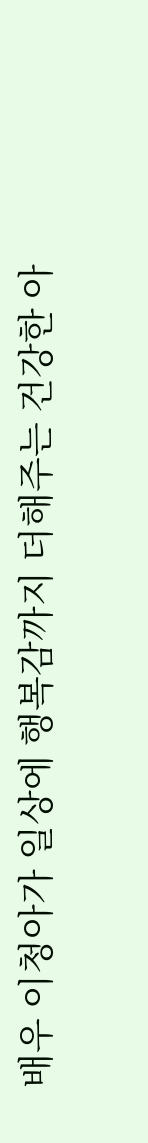배우 이청아가 일상에 행복감까지 더해주는 건강한 아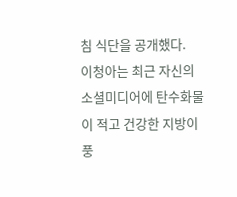침 식단을 공개했다.
이청아는 최근 자신의 소셜미디어에 탄수화물이 적고 건강한 지방이 풍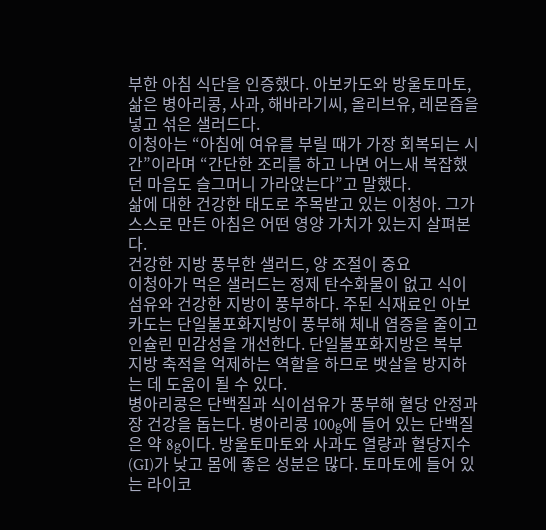부한 아침 식단을 인증했다. 아보카도와 방울토마토, 삶은 병아리콩, 사과, 해바라기씨, 올리브유, 레몬즙을 넣고 섞은 샐러드다.
이청아는 “아침에 여유를 부릴 때가 가장 회복되는 시간”이라며 “간단한 조리를 하고 나면 어느새 복잡했던 마음도 슬그머니 가라앉는다”고 말했다.
삶에 대한 건강한 태도로 주목받고 있는 이청아. 그가 스스로 만든 아침은 어떤 영양 가치가 있는지 살펴본다.
건강한 지방 풍부한 샐러드, 양 조절이 중요
이청아가 먹은 샐러드는 정제 탄수화물이 없고 식이섬유와 건강한 지방이 풍부하다. 주된 식재료인 아보카도는 단일불포화지방이 풍부해 체내 염증을 줄이고 인슐린 민감성을 개선한다. 단일불포화지방은 복부 지방 축적을 억제하는 역할을 하므로 뱃살을 방지하는 데 도움이 될 수 있다.
병아리콩은 단백질과 식이섬유가 풍부해 혈당 안정과 장 건강을 돕는다. 병아리콩 100g에 들어 있는 단백질은 약 8g이다. 방울토마토와 사과도 열량과 혈당지수(GI)가 낮고 몸에 좋은 성분은 많다. 토마토에 들어 있는 라이코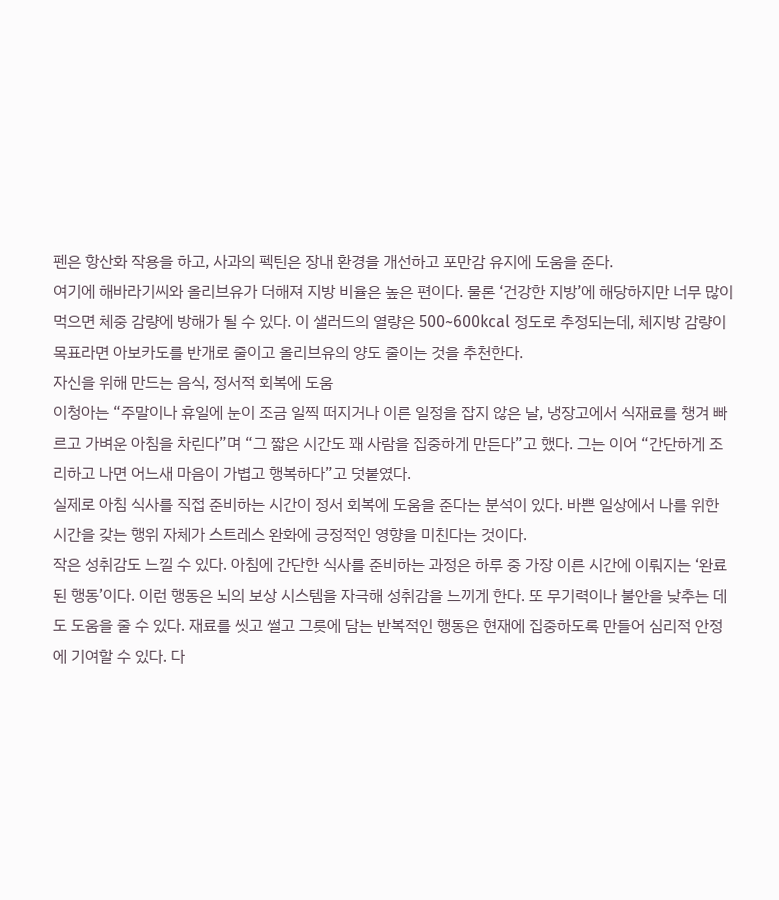펜은 항산화 작용을 하고, 사과의 펙틴은 장내 환경을 개선하고 포만감 유지에 도움을 준다.
여기에 해바라기씨와 올리브유가 더해져 지방 비율은 높은 편이다. 물론 ‘건강한 지방’에 해당하지만 너무 많이 먹으면 체중 감량에 방해가 될 수 있다. 이 샐러드의 열량은 500~600kcal 정도로 추정되는데, 체지방 감량이 목표라면 아보카도를 반개로 줄이고 올리브유의 양도 줄이는 것을 추천한다.
자신을 위해 만드는 음식, 정서적 회복에 도움
이청아는 “주말이나 휴일에 눈이 조금 일찍 떠지거나 이른 일정을 잡지 않은 날, 냉장고에서 식재료를 챙겨 빠르고 가벼운 아침을 차린다”며 “그 짧은 시간도 꽤 사람을 집중하게 만든다”고 했다. 그는 이어 “간단하게 조리하고 나면 어느새 마음이 가볍고 행복하다”고 덧붙였다.
실제로 아침 식사를 직접 준비하는 시간이 정서 회복에 도움을 준다는 분석이 있다. 바쁜 일상에서 나를 위한 시간을 갖는 행위 자체가 스트레스 완화에 긍정적인 영향을 미친다는 것이다.
작은 성취감도 느낄 수 있다. 아침에 간단한 식사를 준비하는 과정은 하루 중 가장 이른 시간에 이뤄지는 ‘완료된 행동’이다. 이런 행동은 뇌의 보상 시스템을 자극해 성취감을 느끼게 한다. 또 무기력이나 불안을 낮추는 데도 도움을 줄 수 있다. 재료를 씻고 썰고 그릇에 담는 반복적인 행동은 현재에 집중하도록 만들어 심리적 안정에 기여할 수 있다. 다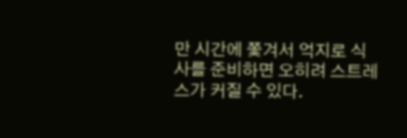만 시간에 쫓겨서 억지로 식사를 준비하면 오히려 스트레스가 커질 수 있다.